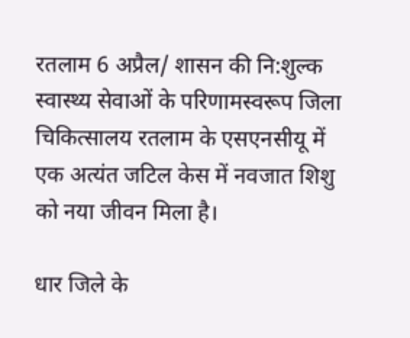रतलाम 6 अप्रैल/ शासन की नि:शुल्क स्वास्थ्य सेवाओं के परिणामस्वरूप जिला चिकित्सालय रतलाम के एसएनसीयू में एक अत्यंत जटिल केस में नवजात शिशु को नया जीवन मिला है।

धार जिले के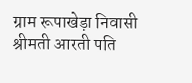ग्राम रूपाखेड़ा निवासी श्रीमती आरती पति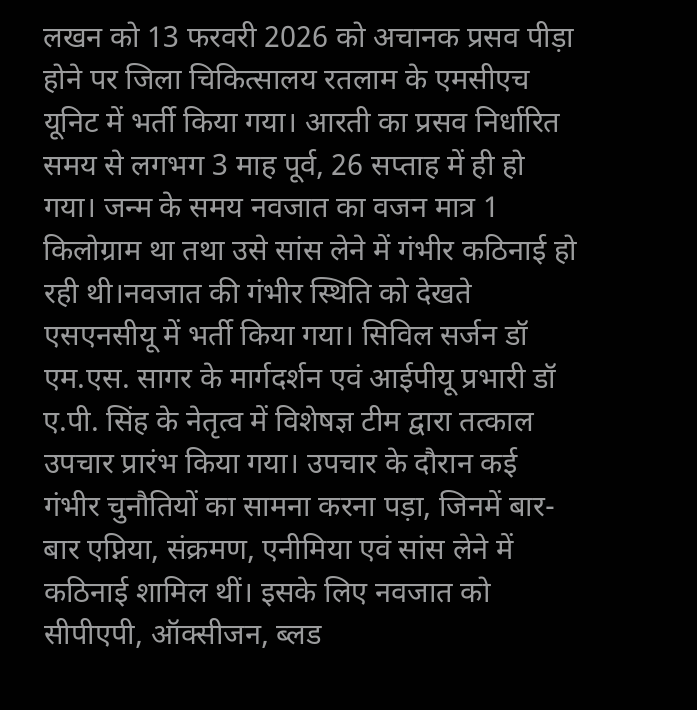लखन को 13 फरवरी 2026 को अचानक प्रसव पीड़ा होने पर जिला चिकित्सालय रतलाम के एमसीएच यूनिट में भर्ती किया गया। आरती का प्रसव निर्धारित समय से लगभग 3 माह पूर्व, 26 सप्ताह में ही हो गया। जन्म के समय नवजात का वजन मात्र 1 किलोग्राम था तथा उसे सांस लेने में गंभीर कठिनाई हो रही थी।नवजात की गंभीर स्थिति को देखते एसएनसीयू में भर्ती किया गया। सिविल सर्जन डॉ एम.एस. सागर के मार्गदर्शन एवं आईपीयू प्रभारी डॉ ए.पी. सिंह के नेतृत्व में विशेषज्ञ टीम द्वारा तत्काल उपचार प्रारंभ किया गया। उपचार के दौरान कई गंभीर चुनौतियों का सामना करना पड़ा, जिनमें बार-बार एप्निया, संक्रमण, एनीमिया एवं सांस लेने में कठिनाई शामिल थीं। इसके लिए नवजात को सीपीएपी, ऑक्सीजन, ब्लड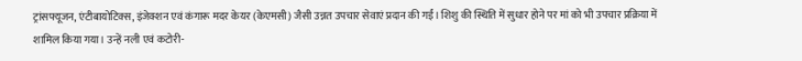ट्रांसफ्यूजन, एंटीबायोटिक्स, इंजेक्शन एवं कंगारू मदर केयर (केएमसी) जैसी उन्नत उपचार सेवाएं प्रदान की गईं। शिशु की स्थिति में सुधार होने पर मां को भी उपचार प्रक्रिया में शामिल किया गया। उन्हें नली एवं कटोरी-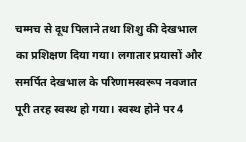चम्मच से दूध पिलाने तथा शिशु की देखभाल का प्रशिक्षण दिया गया। लगातार प्रयासों और समर्पित देखभाल के परिणामस्वरूप नवजात पूरी तरह स्वस्थ हो गया। स्वस्थ होने पर 4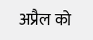अप्रैल को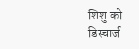शिशु को डिस्चार्ज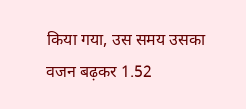किया गया, उस समय उसका वजन बढ़कर 1.52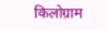किलोग्राम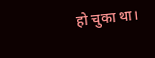हो चुका था।